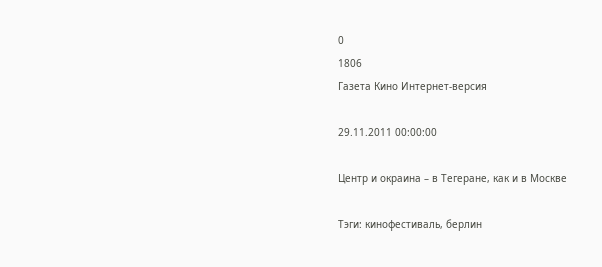0
1806
Газета Кино Интернет-версия

29.11.2011 00:00:00

Центр и окраина – в Тегеране, как и в Москве

Тэги: кинофестиваль, берлин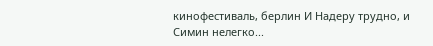кинофестиваль, берлин И Надеру трудно, и Симин нелегко...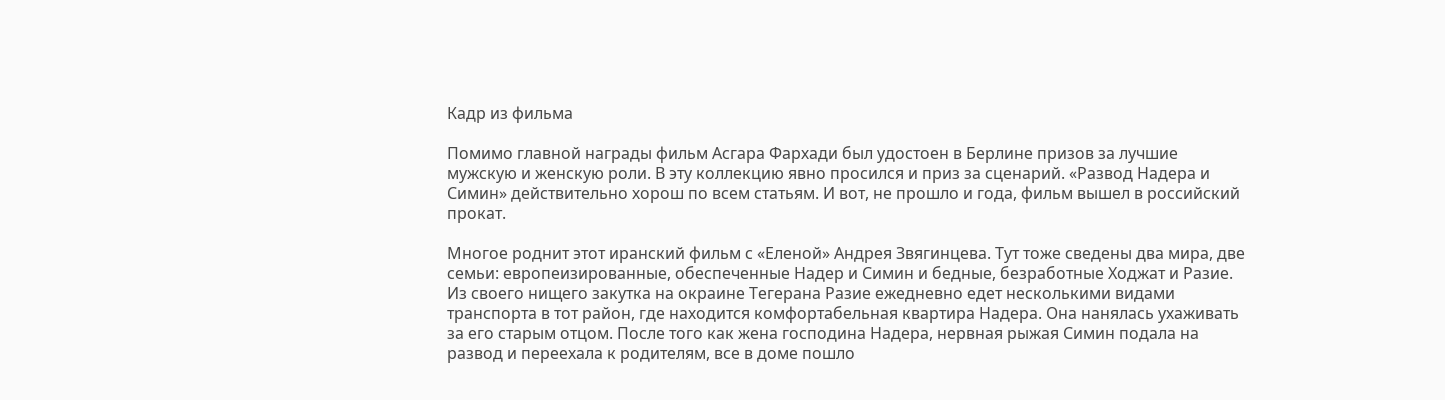Кадр из фильма

Помимо главной награды фильм Асгара Фархади был удостоен в Берлине призов за лучшие мужскую и женскую роли. В эту коллекцию явно просился и приз за сценарий. «Развод Надера и Симин» действительно хорош по всем статьям. И вот, не прошло и года, фильм вышел в российский прокат.

Многое роднит этот иранский фильм с «Еленой» Андрея Звягинцева. Тут тоже сведены два мира, две семьи: европеизированные, обеспеченные Надер и Симин и бедные, безработные Ходжат и Разие. Из своего нищего закутка на окраине Тегерана Разие ежедневно едет несколькими видами транспорта в тот район, где находится комфортабельная квартира Надера. Она нанялась ухаживать за его старым отцом. После того как жена господина Надера, нервная рыжая Симин подала на развод и переехала к родителям, все в доме пошло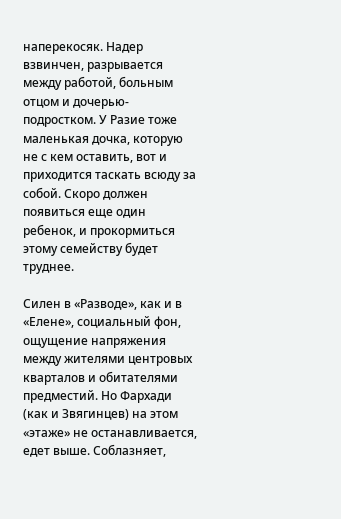наперекосяк. Надер взвинчен, разрывается между работой, больным отцом и дочерью-подростком. У Разие тоже маленькая дочка, которую не с кем оставить, вот и приходится таскать всюду за собой. Скоро должен появиться еще один ребенок, и прокормиться этому семейству будет труднее.

Силен в «Разводе», как и в «Елене», социальный фон, ощущение напряжения между жителями центровых кварталов и обитателями предместий. Но Фархади (как и Звягинцев) на этом «этаже» не останавливается, едет выше. Соблазняет,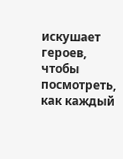искушает героев, чтобы посмотреть, как каждый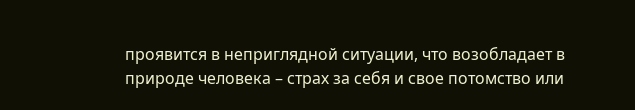проявится в неприглядной ситуации, что возобладает в природе человека – страх за себя и свое потомство или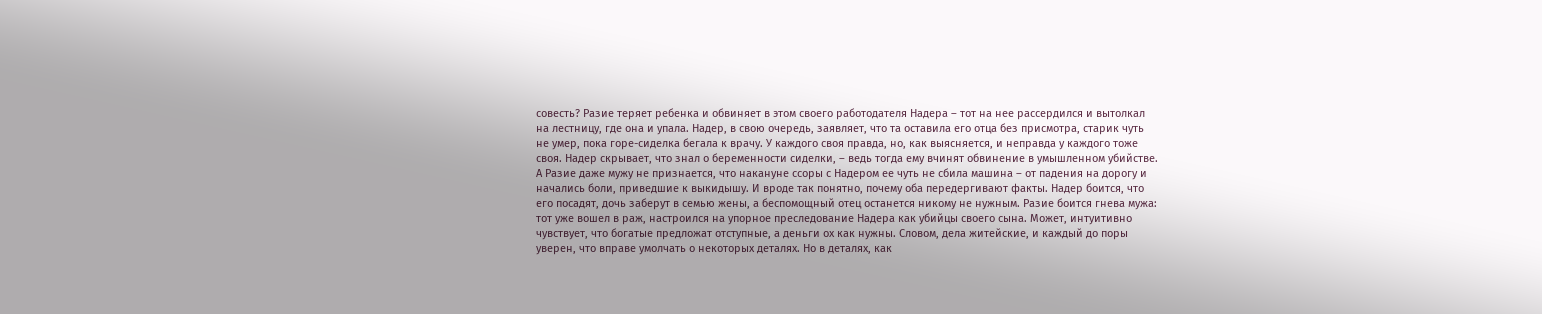совесть? Разие теряет ребенка и обвиняет в этом своего работодателя Надера – тот на нее рассердился и вытолкал на лестницу, где она и упала. Надер, в свою очередь, заявляет, что та оставила его отца без присмотра, старик чуть не умер, пока горе-сиделка бегала к врачу. У каждого своя правда, но, как выясняется, и неправда у каждого тоже своя. Надер скрывает, что знал о беременности сиделки, – ведь тогда ему вчинят обвинение в умышленном убийстве. А Разие даже мужу не признается, что накануне ссоры с Надером ее чуть не сбила машина – от падения на дорогу и начались боли, приведшие к выкидышу. И вроде так понятно, почему оба передергивают факты. Надер боится, что его посадят, дочь заберут в семью жены, а беспомощный отец останется никому не нужным. Разие боится гнева мужа: тот уже вошел в раж, настроился на упорное преследование Надера как убийцы своего сына. Может, интуитивно чувствует, что богатые предложат отступные, а деньги ох как нужны. Словом, дела житейские, и каждый до поры уверен, что вправе умолчать о некоторых деталях. Но в деталях, как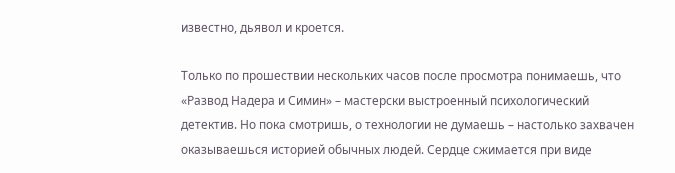известно, дьявол и кроется.

Только по прошествии нескольких часов после просмотра понимаешь, что «Развод Надера и Симин» – мастерски выстроенный психологический детектив. Но пока смотришь, о технологии не думаешь – настолько захвачен оказываешься историей обычных людей. Сердце сжимается при виде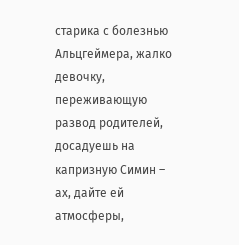старика с болезнью Альцгеймера, жалко девочку, переживающую развод родителей, досадуешь на капризную Симин – ах, дайте ей атмосферы,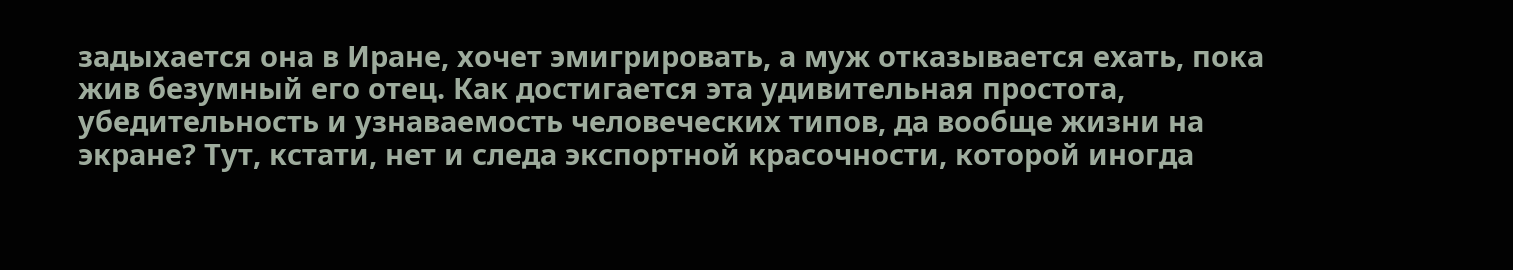задыхается она в Иране, хочет эмигрировать, а муж отказывается ехать, пока жив безумный его отец. Как достигается эта удивительная простота, убедительность и узнаваемость человеческих типов, да вообще жизни на экране? Тут, кстати, нет и следа экспортной красочности, которой иногда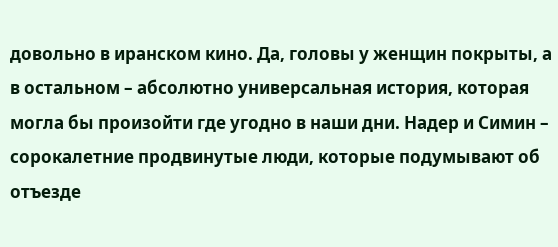довольно в иранском кино. Да, головы у женщин покрыты, а в остальном – абсолютно универсальная история, которая могла бы произойти где угодно в наши дни. Надер и Симин – сорокалетние продвинутые люди, которые подумывают об отъезде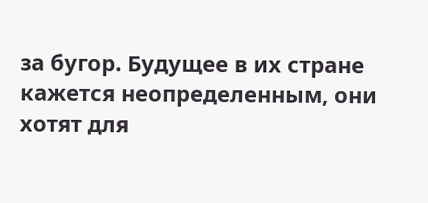за бугор. Будущее в их стране кажется неопределенным, они хотят для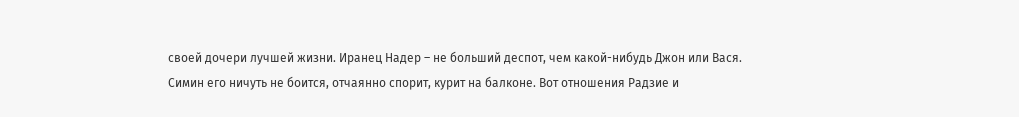своей дочери лучшей жизни. Иранец Надер – не больший деспот, чем какой-нибудь Джон или Вася. Симин его ничуть не боится, отчаянно спорит, курит на балконе. Вот отношения Радзие и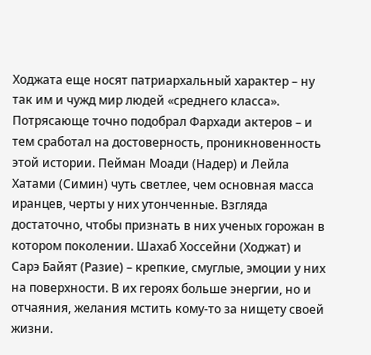Ходжата еще носят патриархальный характер – ну так им и чужд мир людей «среднего класса». Потрясающе точно подобрал Фархади актеров – и тем сработал на достоверность, проникновенность этой истории. Пейман Моади (Надер) и Лейла Хатами (Симин) чуть светлее, чем основная масса иранцев, черты у них утонченные. Взгляда достаточно, чтобы признать в них ученых горожан в котором поколении. Шахаб Хоссейни (Ходжат) и Сарэ Байят (Разие) – крепкие, смуглые, эмоции у них на поверхности. В их героях больше энергии, но и отчаяния, желания мстить кому-то за нищету своей жизни.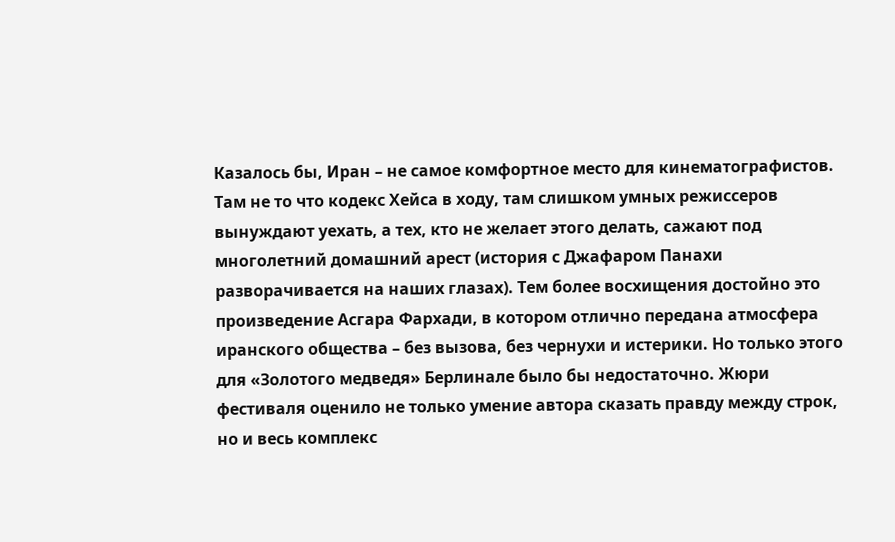Казалось бы, Иран – не самое комфортное место для кинематографистов. Там не то что кодекс Хейса в ходу, там слишком умных режиссеров вынуждают уехать, а тех, кто не желает этого делать, сажают под многолетний домашний арест (история с Джафаром Панахи разворачивается на наших глазах). Тем более восхищения достойно это произведение Асгара Фархади, в котором отлично передана атмосфера иранского общества – без вызова, без чернухи и истерики. Но только этого для «Золотого медведя» Берлинале было бы недостаточно. Жюри фестиваля оценило не только умение автора сказать правду между строк, но и весь комплекс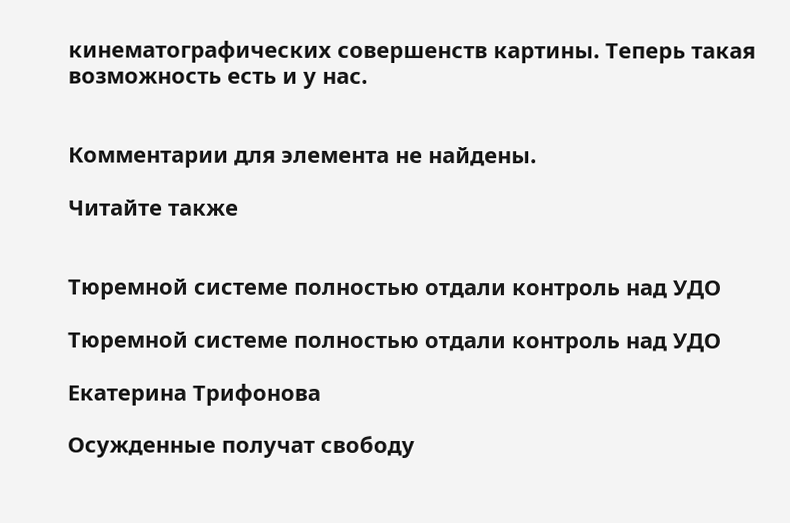кинематографических совершенств картины. Теперь такая возможность есть и у нас.


Комментарии для элемента не найдены.

Читайте также


Тюремной системе полностью отдали контроль над УДО

Тюремной системе полностью отдали контроль над УДО

Екатерина Трифонова

Осужденные получат свободу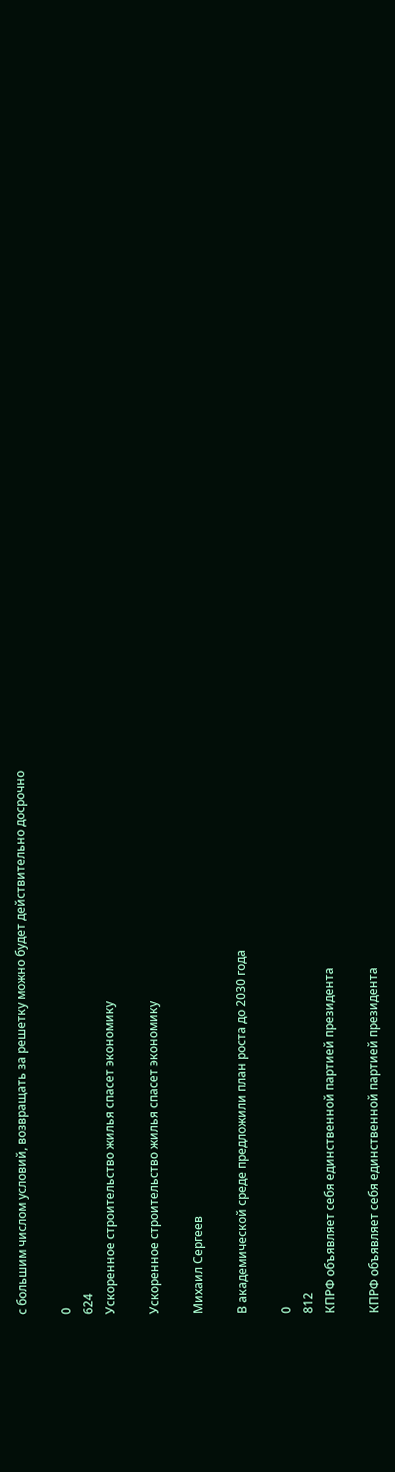с большим числом условий, возвращать за решетку можно будет действительно досрочно

0
624
Ускоренное строительство жилья спасет экономику

Ускоренное строительство жилья спасет экономику

Михаил Сергеев

В академической среде предложили план роста до 2030 года

0
812
КПРФ объявляет себя единственной партией президента

КПРФ объявляет себя единственной партией президента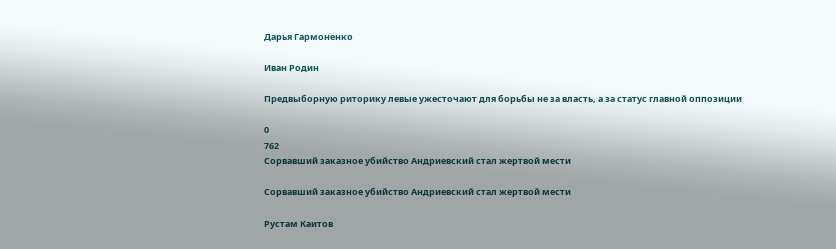Дарья Гармоненко

Иван Родин

Предвыборную риторику левые ужесточают для борьбы не за власть, а за статус главной оппозиции

0
762
Сорвавший заказное убийство Андриевский стал жертвой мести

Сорвавший заказное убийство Андриевский стал жертвой мести

Рустам Каитов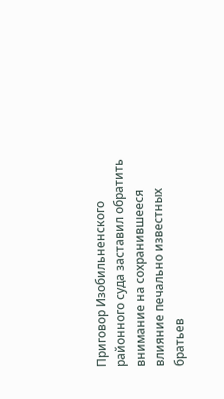Приговор Изобильненского районного суда заставил обратить внимание на сохранившееся влияние печально известных братьев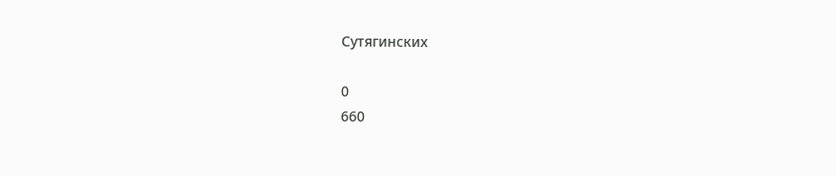Сутягинских

0
660